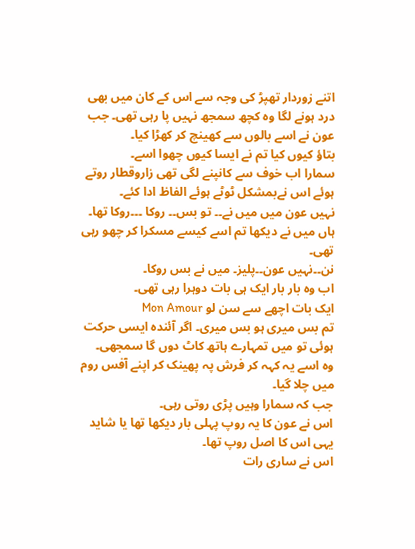اتنے زوردار تھپڑ کی وجہ سے اس کے کان میں بھی درد ہونے لگا وہ کچھ سمجھ نہیں پا رہی تھی۔ جب عون نے اسے بالوں سے کھینچ کر کھڑا کیا۔
بتاؤ کیوں کیا تم نے ایسا کیوں چھوا اسے۔
سمارا اب خوف سے کانپنے لگی تھی زاروقطار روتے ہوئے اس نےبمشکل ٹوٹے ہوئے الفاظ ادا کئے۔
نہیں عون میں میں نے۔۔ تو بس۔۔ روکا ۔۔۔روکا تھا۔
ہاں میں نے دیکھا تم اسے کیسے مسکرا کر چھو رہی تھی۔
نن۔۔نہیں عون۔۔پلیز۔ میں نے بس روکا۔
اب وہ بار بار ایک ہی بات دوہرا رہی تھی۔
ایک بات اچھے سے سن لو Mon Amour
تم بس میری ہو بس میری۔ اگر آئندہ ایسی حرکت ہوئی تو میں تمہارے ہاتھ کاٹ دوں گا سمجھی۔
وہ اسے یہ کہہ کر فرش پہ پھینک کر اپنے آفس روم میں چلا گیا۔
جب کہ سمارا وہیں پڑی روتی رہی۔
اس نے عون کا یہ روپ پہلی بار دیکھا تھا یا شاید یہی اس کا اصل روپ تھا۔
اس نے ساری رات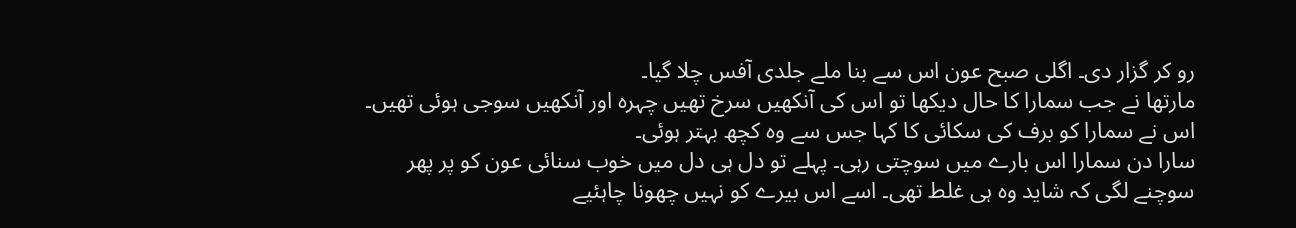رو کر گزار دی۔ اگلی صبح عون اس سے بنا ملے جلدی آفس چلا گیا۔
مارتھا نے جب سمارا کا حال دیکھا تو اس کی آنکھیں سرخ تھیں چہرہ اور آنکھیں سوجی ہوئی تھیں۔
اس نے سمارا کو برف کی سکائی کا کہا جس سے وہ کچھ بہتر ہوئی۔
سارا دن سمارا اس بارے میں سوچتی رہی۔ پہلے تو دل ہی دل میں خوب سنائی عون کو پر پھر سوچنے لگی کہ شاید وہ ہی غلط تھی۔ اسے اس بیرے کو نہیں چھونا چاہئیے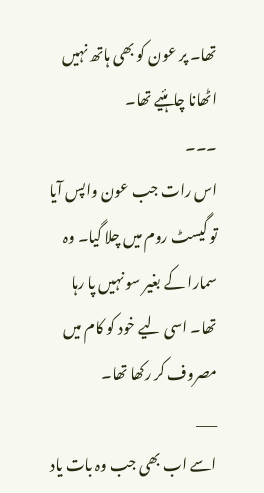تھا۔ پر عون کو بھی ہاتھ نہیں اٹھانا چاہئیے تھا۔
۔۔۔
اس رات جب عون واپس آیا تو گیسٹ روم میں چلا گیا۔ وہ سمارا کے بغیر سو نہیں پا رہا تھا۔ اسی لیے خود کو کام میں مصروف کر رکھا تھا۔
___
اسے اب بھی جب وہ بات یاد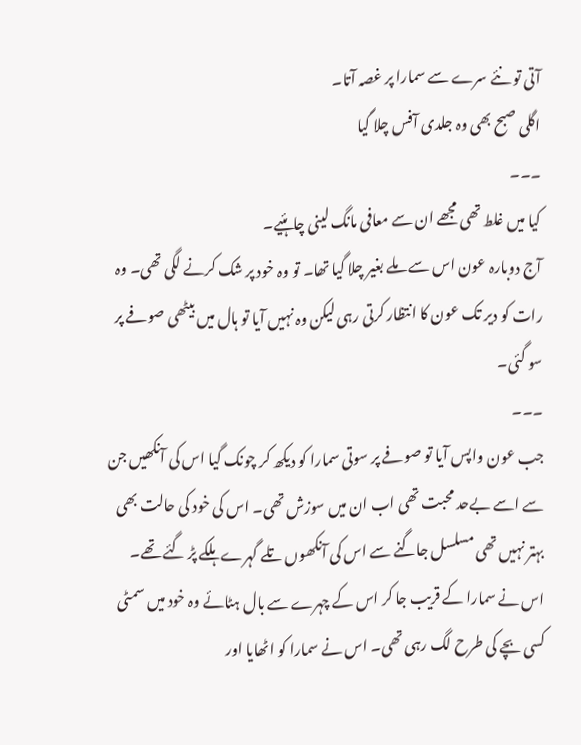آتی تو نئے سرے سے سمارا پر غصہ آتا۔
اگلی صبح بھی وہ جلدی آفس چلا گیا
۔۔۔
کیا میں غلط تھی مجھے ان سے معافی مانگ لینی چاہئیے۔
آج دوبارہ عون اس سے ملے بغیر چلا گیا تھا۔ تو وہ خود پر شک کرنے لگی تھی۔ وہ رات کو دیر تک عون کا انتظار کرتی رہی لیکن وہ نہیں آیا تو ہال میں بیٹھی صوفے پر سو گئی۔
۔۔۔
جب عون واپس آیا تو صوفے پر سوتی سمارا کو دیکھ کر چونک گیا اس کی آنکھیں جن سے اسے بےحد محبت تھی اب ان میں سوزش تھی۔ اس کی خود کی حالت بھی بہتر نہیں تھی مسلسل جاگنے سے اس کی آنکھوں تلے گہرے ہلکے پڑ گئے تھے۔
اس نے سمارا کے قریب جا کر اس کے چہرے سے بال ہٹائے وہ خود میں سمٹی کسی بچے کی طرح لگ رہی تھی۔ اس نے سمارا کو اٹھایا اور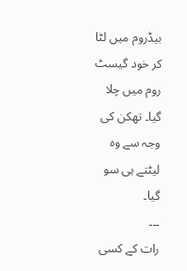بیڈروم میں لٹا کر خود گیسٹ روم میں چلا گیا۔ تھکن کی وجہ سے وہ لیٹتے ہی سو گیا۔
۔۔۔
رات کے کسی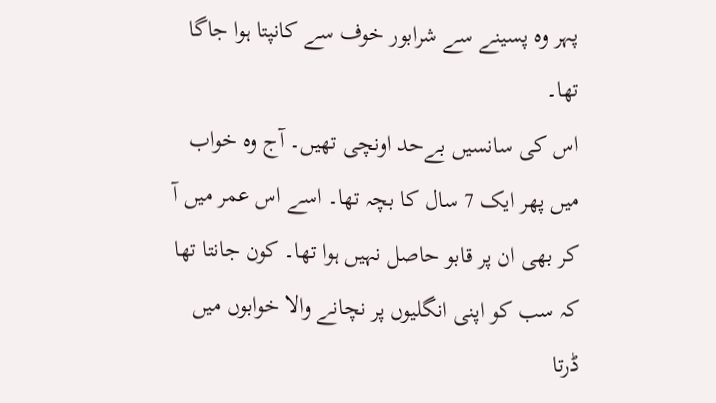پہر وہ پسینے سے شرابور خوف سے کانپتا ہوا جاگا تھا۔
اس کی سانسیں بےحد اونچی تھیں۔ آج وہ خواب میں پھر ایک 7 سال کا بچہ تھا۔ اسے اس عمر میں آ کر بھی ان پر قابو حاصل نہیں ہوا تھا۔ کون جانتا تھا کہ سب کو اپنی انگلیوں پر نچانے والا خوابوں میں ڈرتا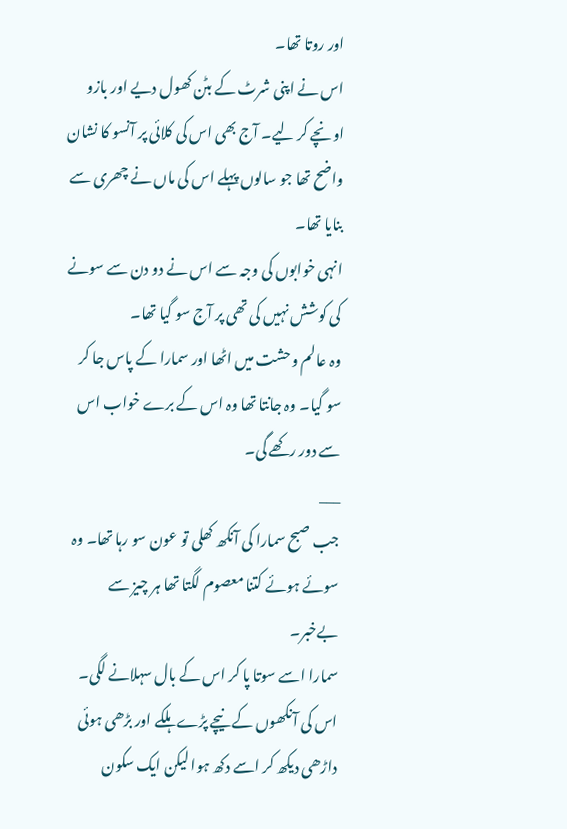اور روتا تھا۔
اس نے اپنی شرٹ کے بٹن کھول دیے اور بازو اونچے کر لیے۔ آج بھی اس کی کلائی پر آنسو کا نشان واضح تھا جو سالوں پہلے اس کی ماں نے چھری سے بنایا تھا۔
انہی خوابوں کی وجہ سے اس نے دو دن سے سونے کی کوشش نہیں کی تھی پر آج سو گیا تھا۔
وہ عالم وحشت میں اٹھا اور سمارا کے پاس جا کر سو گیا۔ وہ جانتا تھا وہ اس کے برے خواب اس سے دور رکھے گی۔
___
جب صبح سمارا کی آنکھ کھلی تو عون سو رہا تھا۔ وہ سوئے ہوئے کتنا معصوم لگتا تھا ہر چیز سے بےخبر۔
سمارا اسے سوتا پا کر اس کے بال سہلانے لگی۔ اس کی آنکھوں کے نیچے پڑے ہلکے اور بڑھی ہوئی داڑھی دیکھ کر اسے دکھ ہوا لیکن ایک سکون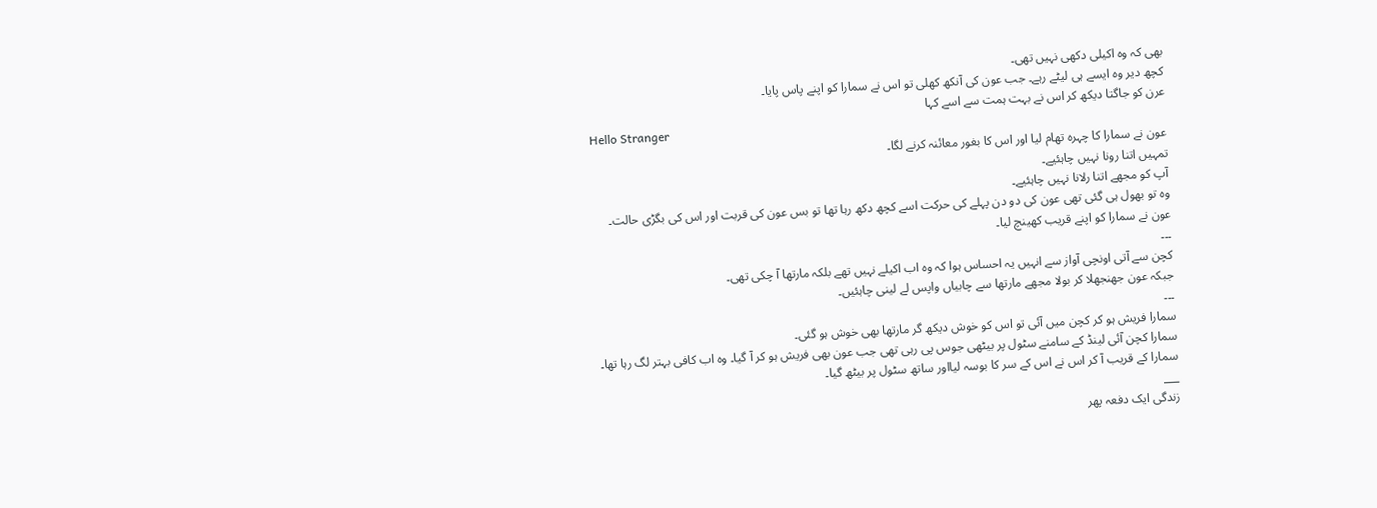بھی کہ وہ اکیلی دکھی نہیں تھی۔
کچھ دیر وہ ایسے ہی لیٹے رہے۔ جب عون کی آنکھ کھلی تو اس نے سمارا کو اپنے پاس پایا۔
عرن کو جاگتا دیکھ کر اس نے بہت ہمت سے اسے کہا
Hello Stranger
عون نے سمارا کا چہرہ تھام لیا اور اس کا بغور معائنہ کرنے لگا۔
تمہیں اتنا رونا نہیں چاہئیے۔
آپ کو مجھے اتنا رلانا نہیں چاہئیے۔
وہ تو بھول ہی گئی تھی عون کی دو دن پہلے کی حرکت اسے کچھ دکھ رہا تھا تو بس عون کی قربت اور اس کی بگڑی حالت۔
عون نے سمارا کو اپنے قریب کھینچ لیا۔
۔۔۔
کچن سے آتی اونچی آواز سے انہیں یہ احساس ہوا کہ وہ اب اکیلے نہیں تھے بلکہ مارتھا آ چکی تھی۔
جبکہ عون جھنجھلا کر بولا مجھے مارتھا سے چابیاں واپس لے لینی چاہئیں۔
۔۔۔
سمارا فریش ہو کر کچن میں آئی تو اس کو خوش دیکھ گر مارتھا بھی خوش ہو گئی۔
سمارا کچن آئی لینڈ کے سامنے سٹول پر بیٹھی جوس پی رہی تھی جب عون بھی فریش ہو کر آ گیا۔ وہ اب کافی بہتر لگ رہا تھا۔
سمارا کے قریب آ کر اس نے اس کے سر کا بوسہ لیااور ساتھ سٹول پر بیٹھ گیا۔
___
زندگی ایک دفعہ پھر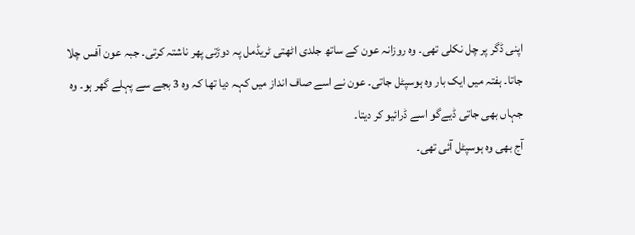اپنی ڈگر پر چل نکلی تھی۔ وہ روزانہ عون کے ساتھ جلدی اٹھتی ٹریڈمل پہ دوڑتی پھر ناشتہ کرتی۔ جبہ عون آفس چلا جاتا۔ ہفتہ میں ایک بار وہ ہوسپٹل جاتی۔ عون نے اسے صاف انداز میں کہہ دیا تھا کہ وہ 3 بجے سے پہلے گھر ہو۔ وہ جہاں بھی جاتی ڈیےگو اسے ڈرائیو کر دیتا۔
آج بھی وہ ہوسپٹل آئی تھی۔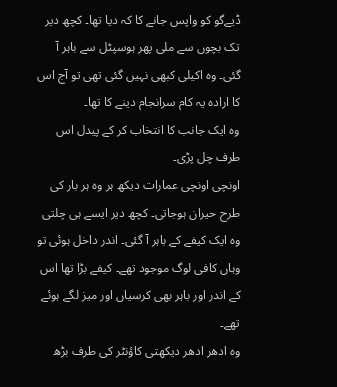ڈیےگو کو واپس جانے کا کہ دیا تھا۔ کچھ دیر تک بچوں سے ملی پھر ہوسپٹل سے باہر آ گئی۔ وہ اکیلی کبھی نہیں گئی تھی تو آج اس کا ارادہ یہ کام سرانجام دینے کا تھا۔
وہ ایک جانب کا انتخاب کر کے پیدل اس طرف چل پڑی۔
اونچی اونچی عمارات دیکھ ہر وہ ہر بار کی طرح حیران ہوجاتی۔ کچھ دیر ایسے ہی چلتی وہ ایک کیفے کے باہر آ گئی۔ اندر داخل ہوئی تو وہاں کافی لوگ موجود تھے۔ کیفے بڑا تھا اس کے اندر اور باہر بھی کرسیاں اور میز لگے ہوئے تھے۔
وہ ادھر ادھر دیکھتی کاؤنٹر کی طرف بڑھ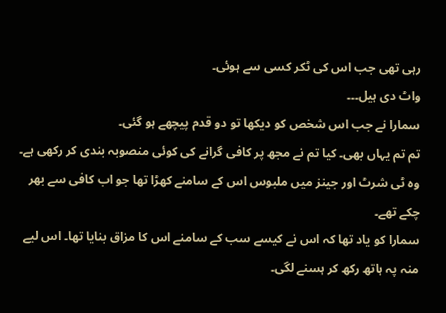رہی تھی جب اس کی ٹکر کسی سے ہوئی۔
واٹ دی ہیل۔۔۔
سمارا نے جب اس شخص کو دیکھا تو دو قدم پیچھے ہو گئی۔
تم تم یہاں بھی۔ کیا تم نے مجھ پر کافی گرانے کی کوئی منصوبہ بندی کر رکھی ہے۔
وہ ٹی شرٹ اور جینز میں ملبوس اس کے سامنے کھڑا تھا جو اب کافی سے بھر چکے تھے۔
سمارا کو یاد تھا کہ اس نے کیسے سب کے سامنے اس کا مزاق بنایا تھا۔ اس لیے منہ پہ ہاتھ رکھ کر ہسنے لگی۔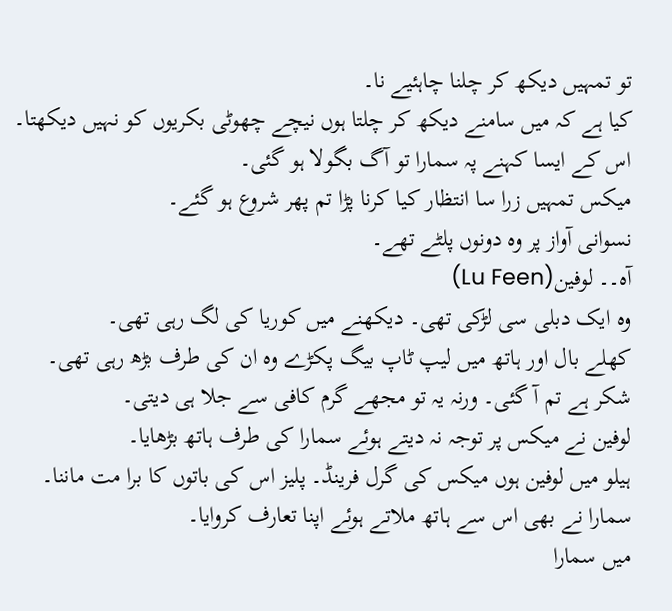تو تمہیں دیکھ کر چلنا چاہئیے نا۔
کیا ہے کہ میں سامنے دیکھ کر چلتا ہوں نیچے چھوٹی بکریوں کو نہیں دیکھتا۔
اس کے ایسا کہنے پہ سمارا تو آگ بگولا ہو گئی۔
میکس تمہیں زرا سا انتظار کیا کرنا پڑا تم پھر شروع ہو گئے۔
نسوانی آواز پر وہ دونوں پلٹے تھے۔
آہ۔۔ لوفین(Lu Feen)
وہ ایک دبلی سی لڑکی تھی۔ دیکھنے میں کوریا کی لگ رہی تھی۔
کھلے بال اور ہاتھ میں لیپ ٹاپ بیگ پکڑے وہ ان کی طرف بڑھ رہی تھی۔
شکر ہے تم آ گئی۔ ورنہ یہ تو مجھے گرم کافی سے جلا ہی دیتی۔
لوفین نے میکس پر توجہ نہ دیتے ہوئے سمارا کی طرف ہاتھ بڑھایا۔
ہیلو میں لوفین ہوں میکس کی گرل فرینڈ۔ پلیز اس کی باتوں کا برا مت ماننا۔
سمارا نے بھی اس سے ہاتھ ملاتے ہوئے اپنا تعارف کروایا۔
میں سمارا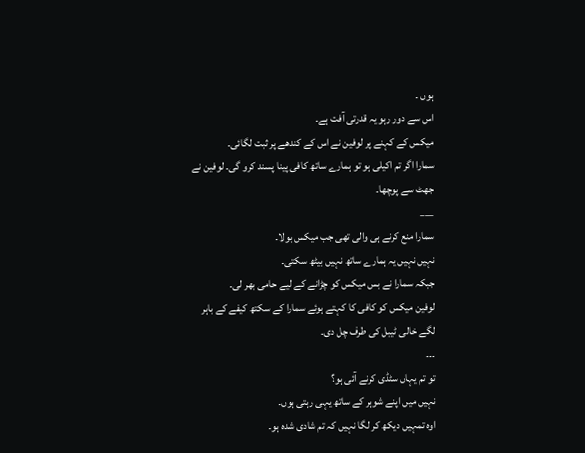ہوں ۔
اس سے دور رہو یہ قدرتی آفت ہے۔
میکس کے کہنے پر لوفین نے اس کے کندھے پر ثبت لگائی۔
سمارا اگر تم اکیلی ہو تو ہمارے ساتھ کافی پینا پسند کرو گی۔ لوفین نے جھٹ سے پوچھا۔
___
سمارا منع کرنے ہی والی تھی جب میکس بولا۔
نہیں نہیں یہ ہمارے ساتھ نہیں بیٹھ سکتی۔
جبکہ سمارا نے بس میکس کو چڑانے کے لیے حامی بھر لی۔
لوفین میکس کو کافی کا کہتے ہوئے سمارا کے سکتھ کیفے کے باہر لگے خالی ٹیبل کی طرف چل دی۔
۔۔۔
تو تم یہاں سٹڈی کرنے آئی ہو؟
نہیں میں اپنے شوہر کے ساتھ یہی رہتی ہوں۔
اوہ تمہیں دیکھ کر لگا نہیں کہ تم شادی شدہ ہو۔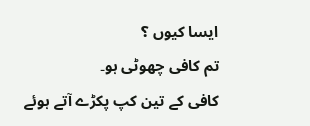ایسا کیوں ؟
تم کافی چھوٹی ہو۔
کافی کے تین کپ پکڑے آتے ہوئے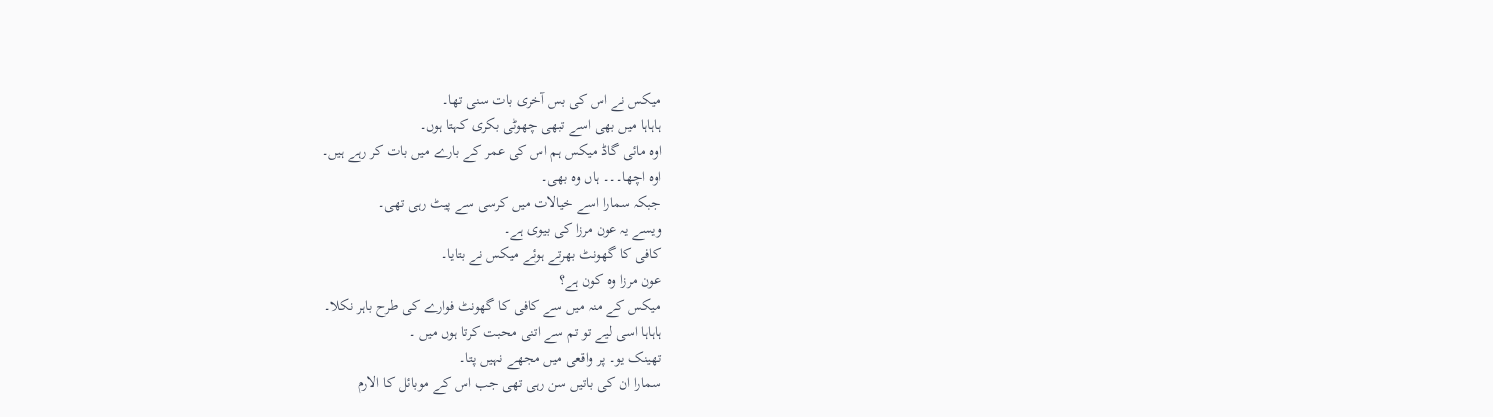میکس نے اس کی بس آخری بات سنی تھا۔
ہاہاہا میں بھی اسے تبھی چھوٹی بکری کہتا ہوں۔
اوہ مائی گاڈ میکس ہم اس کی عمر کے بارے میں بات کر رہے ہیں۔
اوہ اچھا۔۔۔ ہاں وہ بھی۔
جبکہ سمارا اسے خیالات میں کرسی سے پیٹ رہی تھی۔
ویسے یہ عون مرزا کی بیوی ہے۔
کافی کا گھونٹ بھرتے ہوئے میکس نے بتایا۔
عون مرزا وہ کون ہے؟
میکس کے منہ میں سے کافی کا گھونٹ فوارے کی طرح باہر نکلا۔
ہاہاہا اسی لیے تو تم سے اتنی محبت کرتا ہوں میں ۔
تھینک یو۔ پر واقعی میں مجھے نہیں پتا۔
سمارا ان کی باتیں سن رہی تھی جب اس کے موبائل کا الارم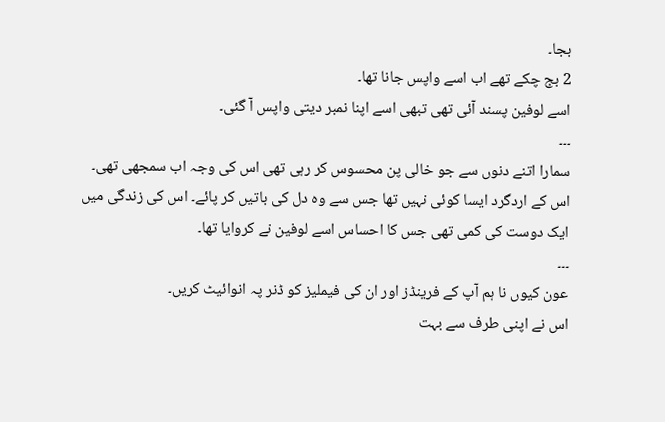بجا۔
2 بج چکے تھے اب اسے واپس جانا تھا۔
اسے لوفین پسند آئی تھی تبھی اسے اپنا نمبر دیتی واپس آ گئی۔
۔۔۔
سمارا اتنے دنوں سے جو خالی پن محسوس کر رہی تھی اس کی وجہ اب سمجھی تھی۔ اس کے اردگرد ایسا کوئی نہیں تھا جس سے وہ دل کی باتیں کر پائے۔ اس کی زندگی میں ایک دوست کی کمی تھی جس کا احساس اسے لوفین نے کروایا تھا۔
۔۔۔
عون کیوں نا ہم آپ کے فرینڈز اور ان کی فیملیز کو ڈنر پہ انوائیٹ کریں۔
اس نے اپنی طرف سے بہت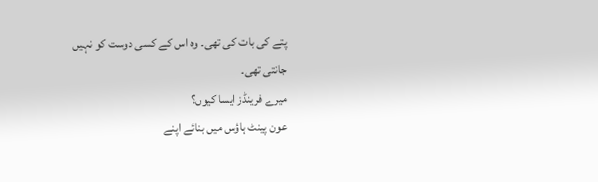پتے کی بات کی تھی۔ وہ اس کے کسی دوست کو نہیں جانتی تھی۔
میرے فرینڈز ایسا کیوں؟
عون پینٹ ہاؤس میں بنائے اپنے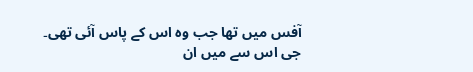آفس میں تھا جب وہ اس کے پاس آئی تھی۔
جی اس سے میں ان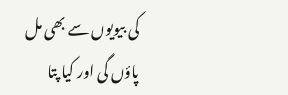کی بیویوں سے بھی مل پاؤں گی اور کیا پتا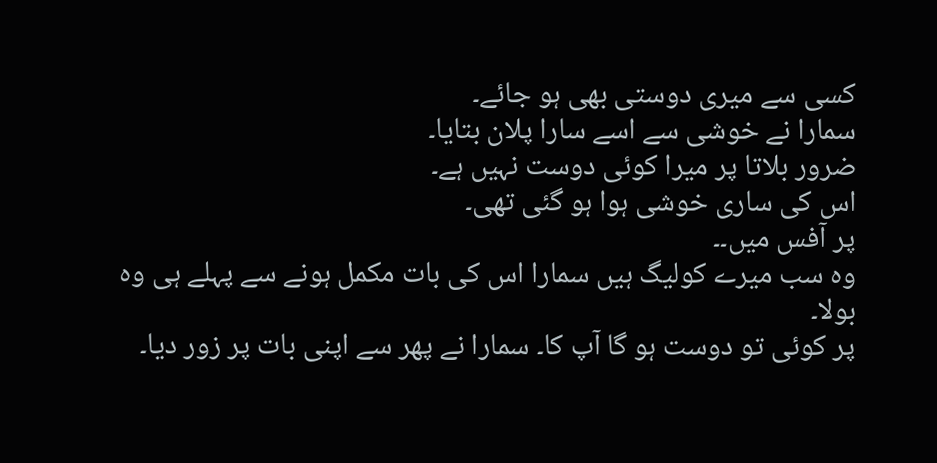کسی سے میری دوستی بھی ہو جائے۔
سمارا نے خوشی سے اسے سارا پلان بتایا۔
ضرور بلاتا پر میرا کوئی دوست نہیں ہے۔
اس کی ساری خوشی ہوا ہو گئی تھی۔
پر آفس میں۔۔
وہ سب میرے کولیگ ہیں سمارا اس کی بات مکمل ہونے سے پہلے ہی وہ بولا۔
پر کوئی تو دوست ہو گا آپ کا۔ سمارا نے پھر سے اپنی بات پر زور دیا۔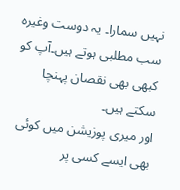نہیں سمارا۔ یہ دوست وغیرہ سب مطلبی ہوتے ہیں۔آپ کو کبھی بھی نقصان پہنچا سکتے ہیں۔
اور میری پوزیشن میں کوئی بھی ایسے کسی پر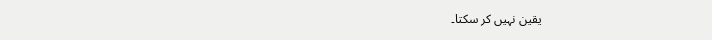یقین نہیں کر سکتا۔